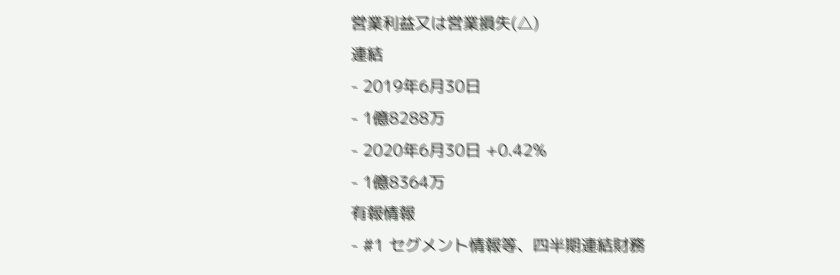営業利益又は営業損失(△)
連結
- 2019年6月30日
- 1億8288万
- 2020年6月30日 +0.42%
- 1億8364万
有報情報
- #1 セグメント情報等、四半期連結財務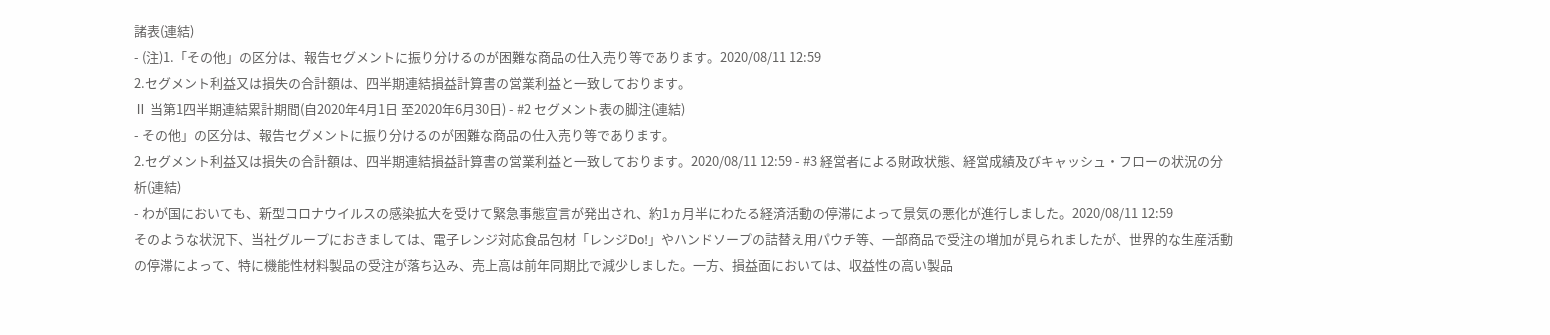諸表(連結)
- (注)1.「その他」の区分は、報告セグメントに振り分けるのが困難な商品の仕入売り等であります。2020/08/11 12:59
2.セグメント利益又は損失の合計額は、四半期連結損益計算書の営業利益と一致しております。
Ⅱ 当第1四半期連結累計期間(自2020年4月1日 至2020年6月30日) - #2 セグメント表の脚注(連結)
- その他」の区分は、報告セグメントに振り分けるのが困難な商品の仕入売り等であります。
2.セグメント利益又は損失の合計額は、四半期連結損益計算書の営業利益と一致しております。2020/08/11 12:59 - #3 経営者による財政状態、経営成績及びキャッシュ・フローの状況の分析(連結)
- わが国においても、新型コロナウイルスの感染拡大を受けて緊急事態宣言が発出され、約1ヵ月半にわたる経済活動の停滞によって景気の悪化が進行しました。2020/08/11 12:59
そのような状況下、当社グループにおきましては、電子レンジ対応食品包材「レンジDo!」やハンドソープの詰替え用パウチ等、一部商品で受注の増加が見られましたが、世界的な生産活動の停滞によって、特に機能性材料製品の受注が落ち込み、売上高は前年同期比で減少しました。一方、損益面においては、収益性の高い製品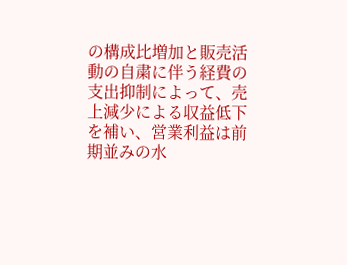の構成比増加と販売活動の自粛に伴う経費の支出抑制によって、売上減少による収益低下を補い、営業利益は前期並みの水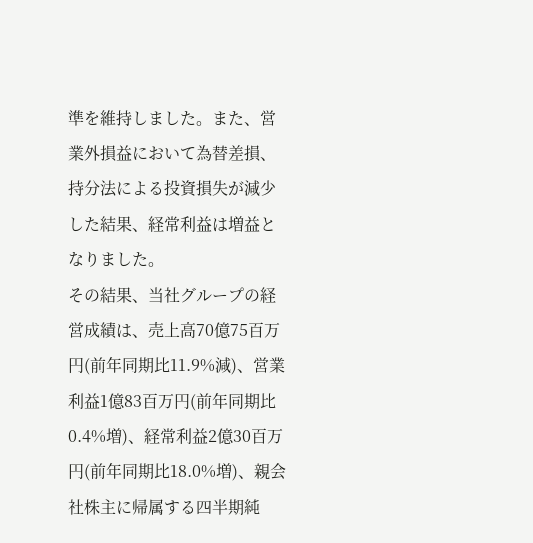準を維持しました。また、営業外損益において為替差損、持分法による投資損失が減少した結果、経常利益は増益となりました。
その結果、当社グループの経営成績は、売上高70億75百万円(前年同期比11.9%減)、営業利益1億83百万円(前年同期比0.4%増)、経常利益2億30百万円(前年同期比18.0%増)、親会社株主に帰属する四半期純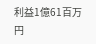利益1億61百万円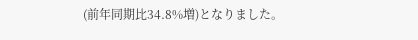(前年同期比34.8%増)となりました。